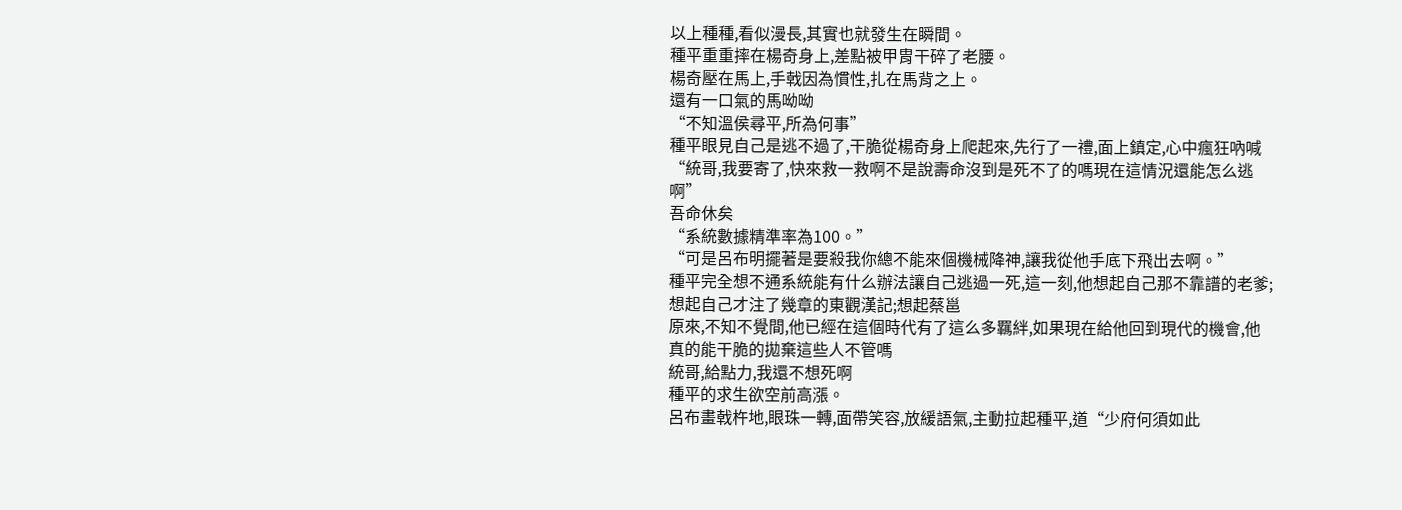以上種種,看似漫長,其實也就發生在瞬間。
種平重重摔在楊奇身上,差點被甲胄干碎了老腰。
楊奇壓在馬上,手戟因為慣性,扎在馬背之上。
還有一口氣的馬呦呦
“不知溫侯尋平,所為何事”
種平眼見自己是逃不過了,干脆從楊奇身上爬起來,先行了一禮,面上鎮定,心中瘋狂吶喊“統哥,我要寄了,快來救一救啊不是說壽命沒到是死不了的嗎現在這情況還能怎么逃啊”
吾命休矣
“系統數據精準率為100。”
“可是呂布明擺著是要殺我你總不能來個機械降神,讓我從他手底下飛出去啊。”
種平完全想不通系統能有什么辦法讓自己逃過一死,這一刻,他想起自己那不靠譜的老爹;想起自己才注了幾章的東觀漢記;想起蔡邕
原來,不知不覺間,他已經在這個時代有了這么多羈絆,如果現在給他回到現代的機會,他真的能干脆的拋棄這些人不管嗎
統哥,給點力,我還不想死啊
種平的求生欲空前高漲。
呂布畫戟杵地,眼珠一轉,面帶笑容,放緩語氣,主動拉起種平,道“少府何須如此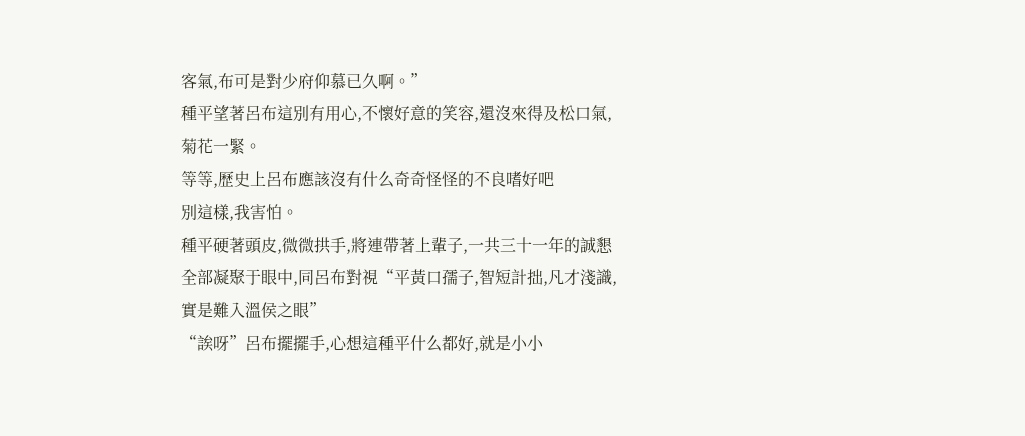客氣,布可是對少府仰慕已久啊。”
種平望著呂布這別有用心,不懷好意的笑容,還沒來得及松口氣,菊花一緊。
等等,歷史上呂布應該沒有什么奇奇怪怪的不良嗜好吧
別這樣,我害怕。
種平硬著頭皮,微微拱手,將連帶著上輩子,一共三十一年的誠懇全部凝聚于眼中,同呂布對視“平黃口孺子,智短計拙,凡才淺識,實是難入溫侯之眼”
“誒呀”呂布擺擺手,心想這種平什么都好,就是小小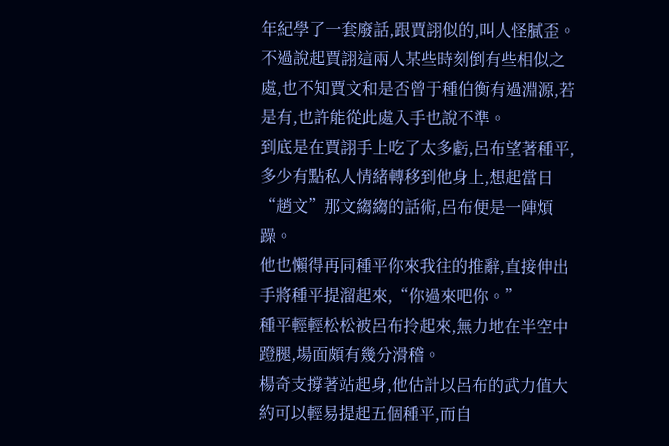年紀學了一套廢話,跟賈詡似的,叫人怪膩歪。
不過說起賈詡這兩人某些時刻倒有些相似之處,也不知賈文和是否曾于種伯衡有過淵源,若是有,也許能從此處入手也說不準。
到底是在賈詡手上吃了太多虧,呂布望著種平,多少有點私人情緒轉移到他身上,想起當日“趙文”那文縐縐的話術,呂布便是一陣煩躁。
他也懶得再同種平你來我往的推辭,直接伸出手將種平提溜起來,“你過來吧你。”
種平輕輕松松被呂布拎起來,無力地在半空中蹬腿,場面頗有幾分滑稽。
楊奇支撐著站起身,他估計以呂布的武力值大約可以輕易提起五個種平,而自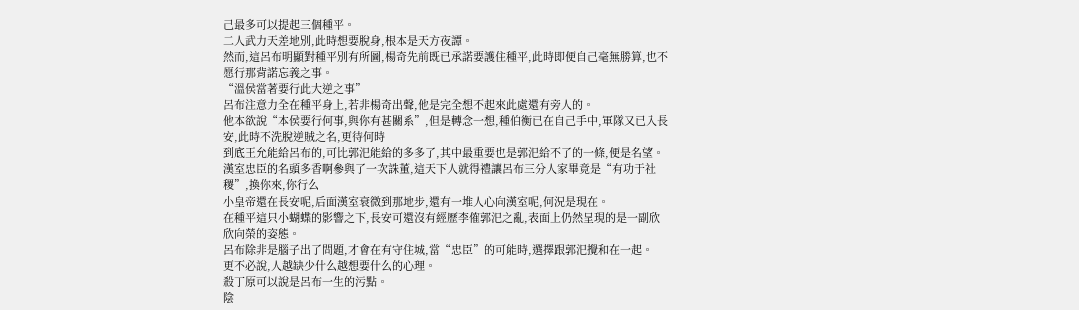己最多可以提起三個種平。
二人武力天差地別,此時想要脫身,根本是天方夜譚。
然而,這呂布明顯對種平別有所圖,楊奇先前既已承諾要護住種平,此時即便自己毫無勝算,也不愿行那背諾忘義之事。
“溫侯當著要行此大逆之事”
呂布注意力全在種平身上,若非楊奇出聲,他是完全想不起來此處還有旁人的。
他本欲說“本侯要行何事,與你有甚關系”,但是轉念一想,種伯衡已在自己手中,軍隊又已入長安,此時不洗脫逆賊之名,更待何時
到底王允能給呂布的,可比郭汜能給的多多了,其中最重要也是郭汜給不了的一條,便是名望。
漢室忠臣的名頭多香啊參與了一次誅董,這天下人就得禮讓呂布三分人家畢竟是“有功于社稷”,換你來,你行么
小皇帝還在長安呢,后面漢室衰微到那地步,還有一堆人心向漢室呢,何況是現在。
在種平這只小蝴蝶的影響之下,長安可還沒有經歷李傕郭汜之亂,表面上仍然呈現的是一副欣欣向榮的姿態。
呂布除非是腦子出了問題,才會在有守住城,當“忠臣”的可能時,選擇跟郭汜攪和在一起。
更不必說,人越缺少什么越想要什么的心理。
殺丁原可以說是呂布一生的污點。
陰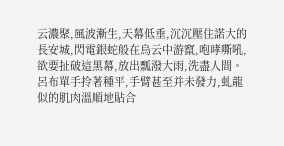云濃聚,風波漸生,天幕低垂,沉沉壓住諾大的長安城,閃電銀蛇般在烏云中游竄,咆哮嘶吼,欲要扯破這黑幕,放出瓢潑大雨,洗盡人間。
呂布單手拎著種平,手臂甚至并未發力,虬龍似的肌肉溫順地貼合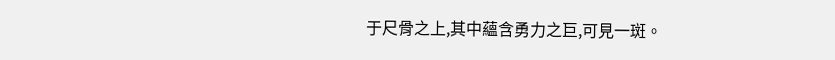于尺骨之上,其中蘊含勇力之巨,可見一斑。